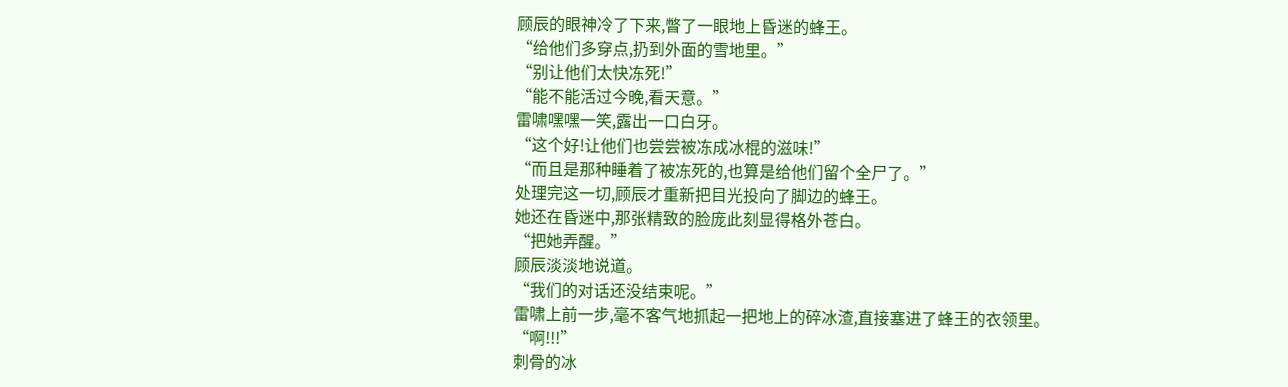顾辰的眼神冷了下来,瞥了一眼地上昏迷的蜂王。
“给他们多穿点,扔到外面的雪地里。”
“别让他们太快冻死!”
“能不能活过今晚,看天意。”
雷啸嘿嘿一笑,露出一口白牙。
“这个好!让他们也尝尝被冻成冰棍的滋味!”
“而且是那种睡着了被冻死的,也算是给他们留个全尸了。”
处理完这一切,顾辰才重新把目光投向了脚边的蜂王。
她还在昏迷中,那张精致的脸庞此刻显得格外苍白。
“把她弄醒。”
顾辰淡淡地说道。
“我们的对话还没结束呢。”
雷啸上前一步,毫不客气地抓起一把地上的碎冰渣,直接塞进了蜂王的衣领里。
“啊!!!”
刺骨的冰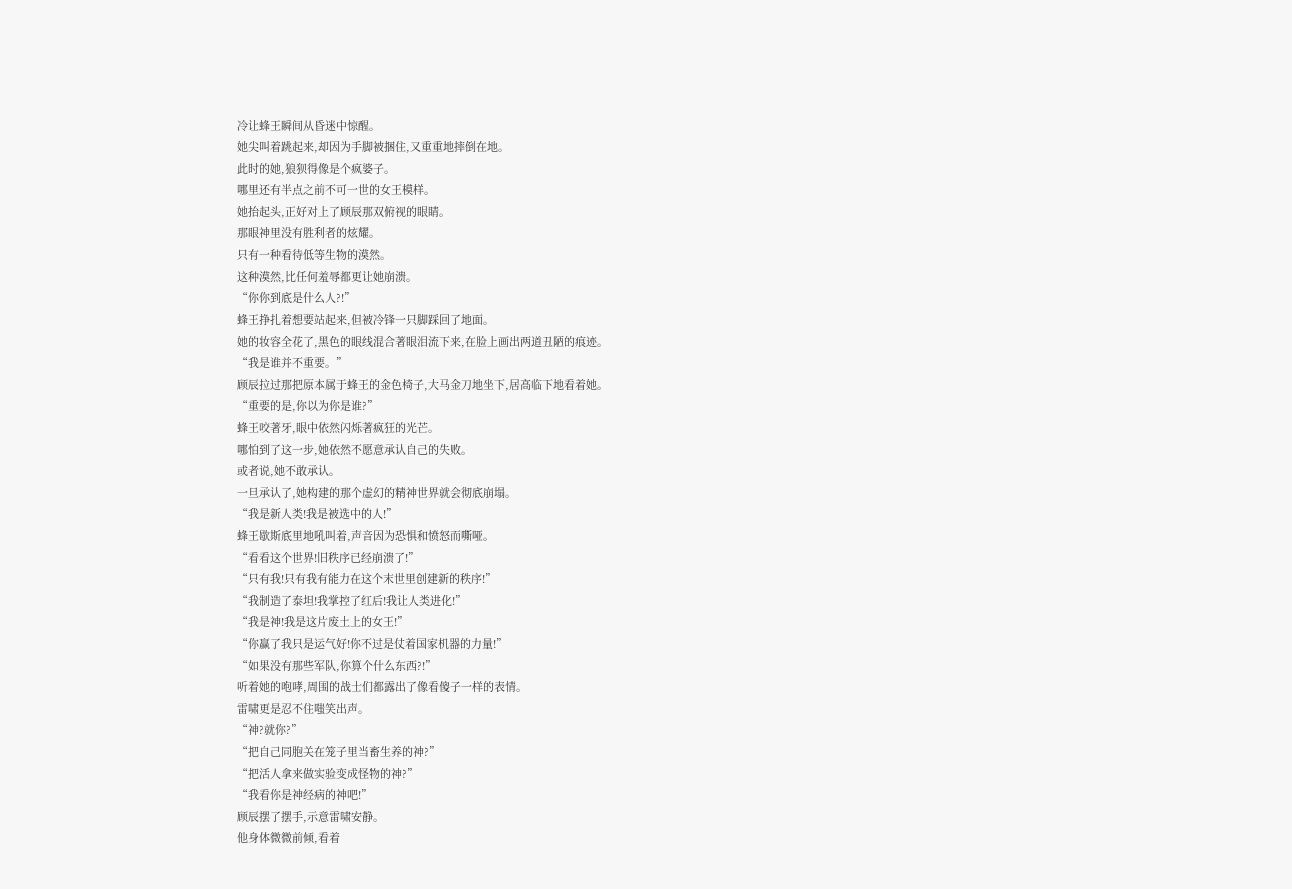冷让蜂王瞬间从昏迷中惊醒。
她尖叫着跳起来,却因为手脚被捆住,又重重地摔倒在地。
此时的她,狼狈得像是个疯婆子。
哪里还有半点之前不可一世的女王模样。
她抬起头,正好对上了顾辰那双俯视的眼睛。
那眼神里没有胜利者的炫耀。
只有一种看待低等生物的漠然。
这种漠然,比任何羞辱都更让她崩溃。
“你你到底是什么人?!”
蜂王挣扎着想要站起来,但被冷锋一只脚踩回了地面。
她的妆容全花了,黑色的眼线混合著眼泪流下来,在脸上画出两道丑陋的痕迹。
“我是谁并不重要。”
顾辰拉过那把原本属于蜂王的金色椅子,大马金刀地坐下,居高临下地看着她。
“重要的是,你以为你是谁?”
蜂王咬著牙,眼中依然闪烁著疯狂的光芒。
哪怕到了这一步,她依然不愿意承认自己的失败。
或者说,她不敢承认。
一旦承认了,她构建的那个虚幻的精神世界就会彻底崩塌。
“我是新人类!我是被选中的人!”
蜂王歇斯底里地吼叫着,声音因为恐惧和愤怒而嘶哑。
“看看这个世界!旧秩序已经崩溃了!”
“只有我!只有我有能力在这个末世里创建新的秩序!”
“我制造了泰坦!我掌控了红后!我让人类进化!”
“我是神!我是这片废土上的女王!”
“你赢了我只是运气好!你不过是仗着国家机器的力量!”
“如果没有那些军队,你算个什么东西?!”
听着她的咆哮,周围的战士们都露出了像看傻子一样的表情。
雷啸更是忍不住嗤笑出声。
“神?就你?”
“把自己同胞关在笼子里当畜生养的神?”
“把活人拿来做实验变成怪物的神?”
“我看你是神经病的神吧!”
顾辰摆了摆手,示意雷啸安静。
他身体微微前倾,看着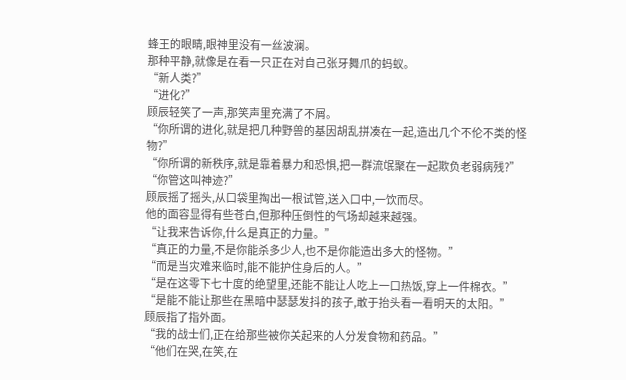蜂王的眼睛,眼神里没有一丝波澜。
那种平静,就像是在看一只正在对自己张牙舞爪的蚂蚁。
“新人类?”
“进化?”
顾辰轻笑了一声,那笑声里充满了不屑。
“你所谓的进化,就是把几种野兽的基因胡乱拼凑在一起,造出几个不伦不类的怪物?”
“你所谓的新秩序,就是靠着暴力和恐惧,把一群流氓聚在一起欺负老弱病残?”
“你管这叫神迹?”
顾辰摇了摇头,从口袋里掏出一根试管,送入口中,一饮而尽。
他的面容显得有些苍白,但那种压倒性的气场却越来越强。
“让我来告诉你,什么是真正的力量。”
“真正的力量,不是你能杀多少人,也不是你能造出多大的怪物。”
“而是当灾难来临时,能不能护住身后的人。”
“是在这零下七十度的绝望里,还能不能让人吃上一口热饭,穿上一件棉衣。”
“是能不能让那些在黑暗中瑟瑟发抖的孩子,敢于抬头看一看明天的太阳。”
顾辰指了指外面。
“我的战士们,正在给那些被你关起来的人分发食物和药品。”
“他们在哭,在笑,在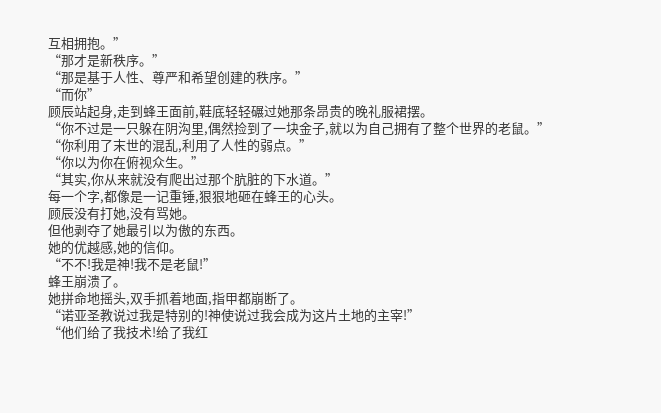互相拥抱。”
“那才是新秩序。”
“那是基于人性、尊严和希望创建的秩序。”
“而你”
顾辰站起身,走到蜂王面前,鞋底轻轻碾过她那条昂贵的晚礼服裙摆。
“你不过是一只躲在阴沟里,偶然捡到了一块金子,就以为自己拥有了整个世界的老鼠。”
“你利用了末世的混乱,利用了人性的弱点。”
“你以为你在俯视众生。”
“其实,你从来就没有爬出过那个肮脏的下水道。”
每一个字,都像是一记重锤,狠狠地砸在蜂王的心头。
顾辰没有打她,没有骂她。
但他剥夺了她最引以为傲的东西。
她的优越感,她的信仰。
“不不!我是神!我不是老鼠!”
蜂王崩溃了。
她拼命地摇头,双手抓着地面,指甲都崩断了。
“诺亚圣教说过我是特别的!神使说过我会成为这片土地的主宰!”
“他们给了我技术!给了我红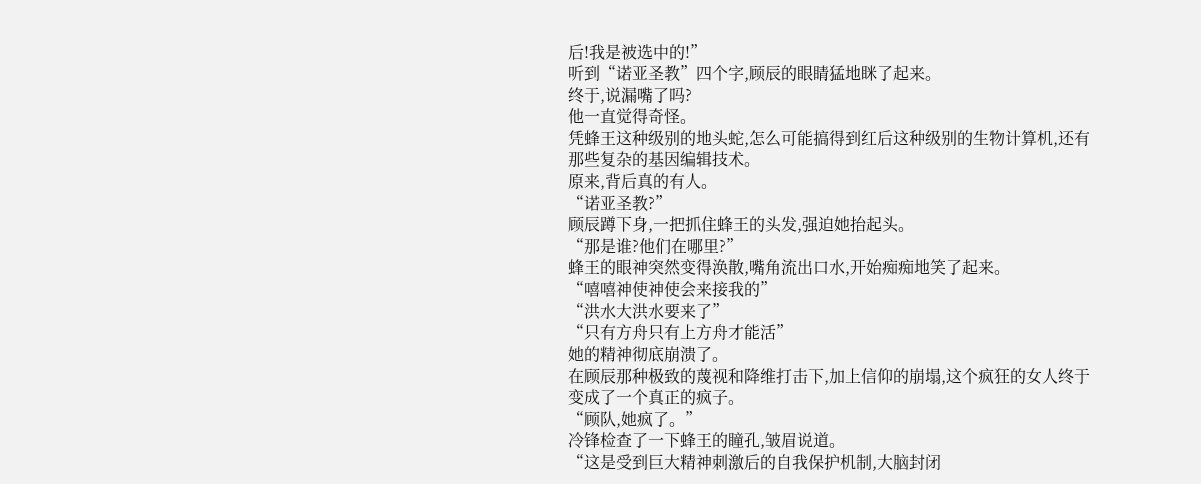后!我是被选中的!”
听到“诺亚圣教”四个字,顾辰的眼睛猛地眯了起来。
终于,说漏嘴了吗?
他一直觉得奇怪。
凭蜂王这种级别的地头蛇,怎么可能搞得到红后这种级别的生物计算机,还有那些复杂的基因编辑技术。
原来,背后真的有人。
“诺亚圣教?”
顾辰蹲下身,一把抓住蜂王的头发,强迫她抬起头。
“那是谁?他们在哪里?”
蜂王的眼神突然变得涣散,嘴角流出口水,开始痴痴地笑了起来。
“嘻嘻神使神使会来接我的”
“洪水大洪水要来了”
“只有方舟只有上方舟才能活”
她的精神彻底崩溃了。
在顾辰那种极致的蔑视和降维打击下,加上信仰的崩塌,这个疯狂的女人终于变成了一个真正的疯子。
“顾队,她疯了。”
冷锋检查了一下蜂王的瞳孔,皱眉说道。
“这是受到巨大精神刺激后的自我保护机制,大脑封闭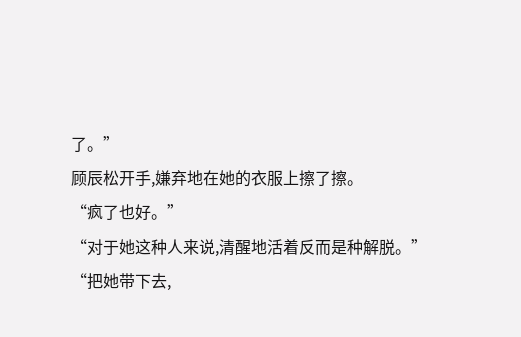了。”
顾辰松开手,嫌弃地在她的衣服上擦了擦。
“疯了也好。”
“对于她这种人来说,清醒地活着反而是种解脱。”
“把她带下去,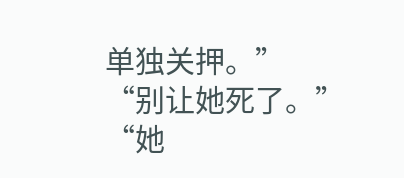单独关押。”
“别让她死了。”
“她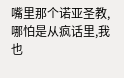嘴里那个诺亚圣教,哪怕是从疯话里,我也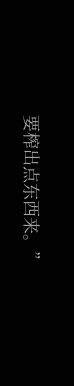要榨出点东西来。”